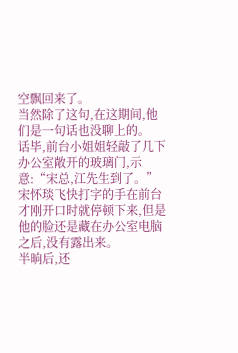空飘回来了。
当然除了这句,在这期间,他们是一句话也没聊上的。
话毕,前台小姐姐轻敲了几下办公室敞开的玻璃门,示意:“宋总,江先生到了。”
宋怀琰飞快打字的手在前台才刚开口时就停顿下来,但是他的脸还是藏在办公室电脑之后,没有露出来。
半晌后,还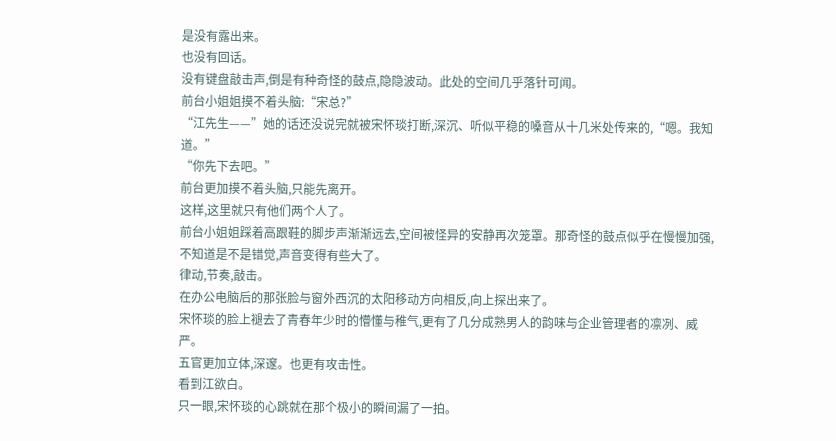是没有露出来。
也没有回话。
没有键盘敲击声,倒是有种奇怪的鼓点,隐隐波动。此处的空间几乎落针可闻。
前台小姐姐摸不着头脑:“宋总?”
“江先生——”她的话还没说完就被宋怀琰打断,深沉、听似平稳的嗓音从十几米处传来的,“嗯。我知道。”
“你先下去吧。”
前台更加摸不着头脑,只能先离开。
这样,这里就只有他们两个人了。
前台小姐姐踩着高跟鞋的脚步声渐渐远去,空间被怪异的安静再次笼罩。那奇怪的鼓点似乎在慢慢加强,不知道是不是错觉,声音变得有些大了。
律动,节奏,敲击。
在办公电脑后的那张脸与窗外西沉的太阳移动方向相反,向上探出来了。
宋怀琰的脸上褪去了青春年少时的懵懂与稚气,更有了几分成熟男人的韵味与企业管理者的凛冽、威严。
五官更加立体,深邃。也更有攻击性。
看到江欲白。
只一眼,宋怀琰的心跳就在那个极小的瞬间漏了一拍。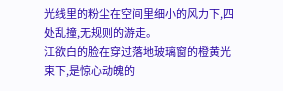光线里的粉尘在空间里细小的风力下,四处乱撞,无规则的游走。
江欲白的脸在穿过落地玻璃窗的橙黄光束下,是惊心动魄的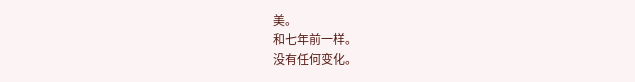美。
和七年前一样。
没有任何变化。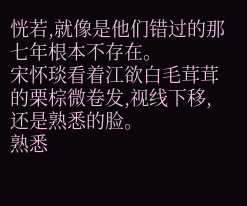恍若,就像是他们错过的那七年根本不存在。
宋怀琰看着江欲白毛茸茸的栗棕微卷发,视线下移,还是熟悉的脸。
熟悉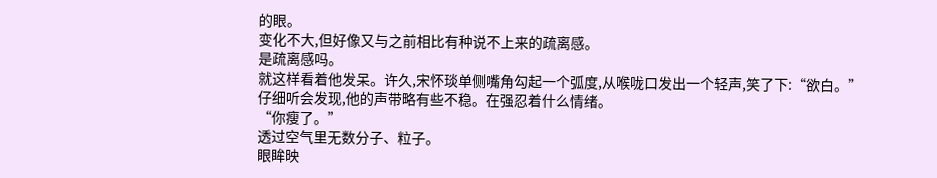的眼。
变化不大,但好像又与之前相比有种说不上来的疏离感。
是疏离感吗。
就这样看着他发呆。许久,宋怀琰单侧嘴角勾起一个弧度,从喉咙口发出一个轻声,笑了下:“欲白。”
仔细听会发现,他的声带略有些不稳。在强忍着什么情绪。
“你瘦了。”
透过空气里无数分子、粒子。
眼眸映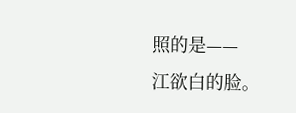照的是——
江欲白的脸。